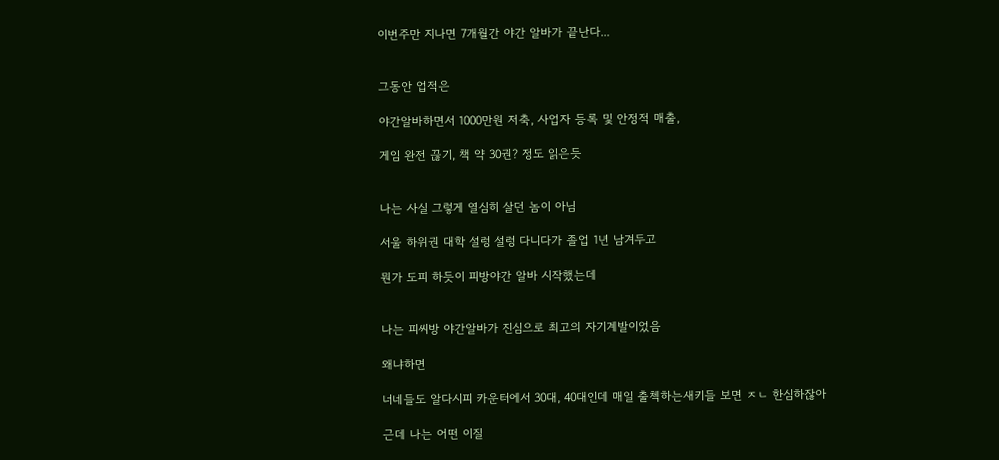이번주만 지나면 7개월간 야간 알바가 끝난다...


그동안 업적은

야간알바하면서 1000만원 저축, 사업자 등록 및 안정적 매출,

게임 완전 끊기, 책 약 30권? 정도 읽은듯


나는 사실 그렇게 열심히 살던 놈이 아님

서울 하위권 대학 설렁 설렁 다니다가 졸업 1년 남겨두고

뭔가 도피 하듯이 피방야간 알바 시작했는데


나는 피씨방 야간알바가 진심으로 최고의 자기계발이었음

왜냐하면

너네들도 알다시피 카운터에서 30대, 40대인데 매일 출첵하는새키들 보면 ㅈㄴ 한심하잖아

근데 나는 어떤 이질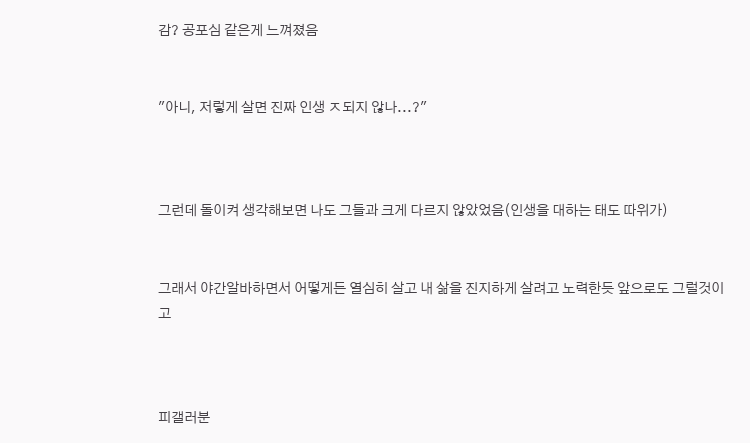감? 공포심 같은게 느껴졌음


"아니, 저렇게 살면 진짜 인생 ㅈ되지 않나...?"



그런데 돌이켜 생각해보면 나도 그들과 크게 다르지 않았었음(인생을 대하는 태도 따위가)


그래서 야간알바하면서 어떻게든 열심히 살고 내 삶을 진지하게 살려고 노력한듯 앞으로도 그럴것이고



피갤러분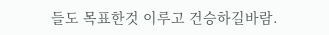들도 목표한것 이루고 건승하길바람.